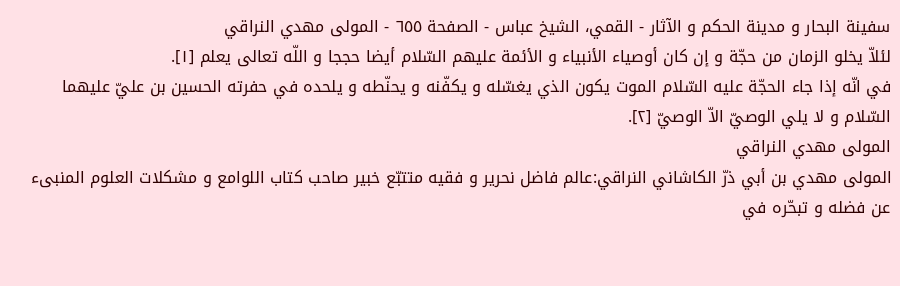سفینة البحار و مدینة الحکم و الآثار - القمي، الشيخ عباس - الصفحة ٦٥٥ - المولى مهدي النراقي
لئلاّ يخلو الزمان من حجّة و إن كان أوصياء الأنبياء و الأئمة عليهم السّلام أيضا حججا و اللّه تعالى يعلم [١].
في انّه إذا جاء الحجّة عليه السّلام الموت يكون الذي يغسّله و يكفّنه و يحنّطه و يلحده في حفرته الحسين بن عليّ عليهما السّلام و لا يلي الوصيّ الاّ الوصيّ [٢].
المولى مهدي النراقي
المولى مهدي بن أبي ذرّ الكاشاني النراقي:عالم فاضل نحرير و فقيه متتبّع خبير صاحب كتاب اللوامع و مشكلات العلوم المنبىء عن فضله و تبحّره في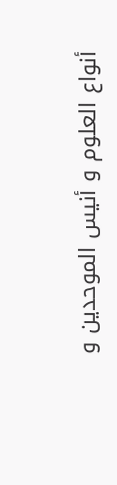أنواع العلوم و أنيس الموحدين و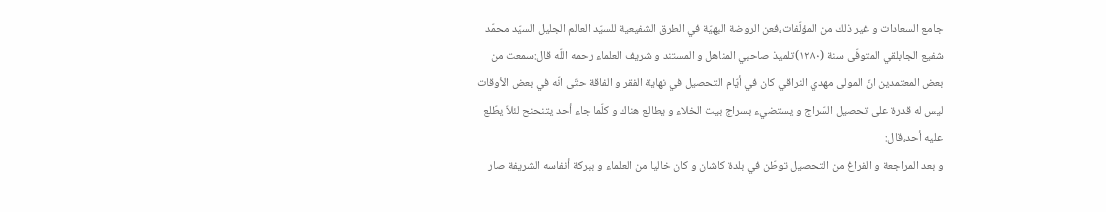جامع السعادات و غير ذلك من المؤلّفات،فعن الروضة البهيّة في الطرق الشفيعية للسيّد العالم الجليل السيّد محمّد شفيع الجابلقي المتوفّى سنة (١٢٨٠)تلميذ صاحبي المناهل و المستند و شريف العلماء رحمه اللّه قال:سمعت من بعض المعتمدين انّ المولى مهدي النراقي كان في أيّام التحصيل في نهاية الفقر و الفاقة حتّى انّه في بعض الأوقات ليس له قدرة على تحصيل السّراج و يستضيء بسراج بيت الخلاء و يطالع هناك و كلّما جاء أحد يتنحنح لئلاّ يطّلع عليه أحد،قال:
و بعد المراجعة و الفراغ من التحصيل توطّن في بلدة كاشان و كان خاليا من العلماء و ببركة أنفاسه الشريفة صار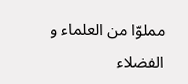مملوّا من العلماء و الفضلاء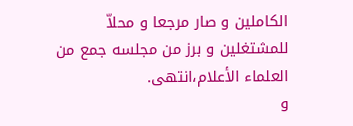الكاملين و صار مرجعا و محلاّ للمشتغلين و برز من مجلسه جمع من العلماء الأعلام،انتهى.
و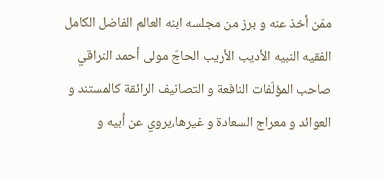ممّن أخذ عنه و برز من مجلسه ابنه العالم الفاضل الكامل الفقيه النبيه الأديب الأريب الحاجّ مولى أحمد النراقي صاحب المؤلّفات النافعة و التصانيف الرائقة كالمستند و العوائد و معراج السعادة و غيرها،يروي عن أبيه و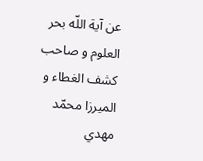عن آية اللّه بحر العلوم و صاحب كشف الغطاء و الميرزا محمّد مهدي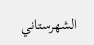الشهرستاني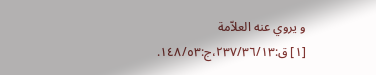و يروي عنه العلاّمة
[١] ق:٢٣٧/٣٦/١٣،ج:١٤٨/٥٣.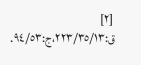[٢] ق:٢٢٣/٣٥/١٣،ج:٩٤/٥٣.